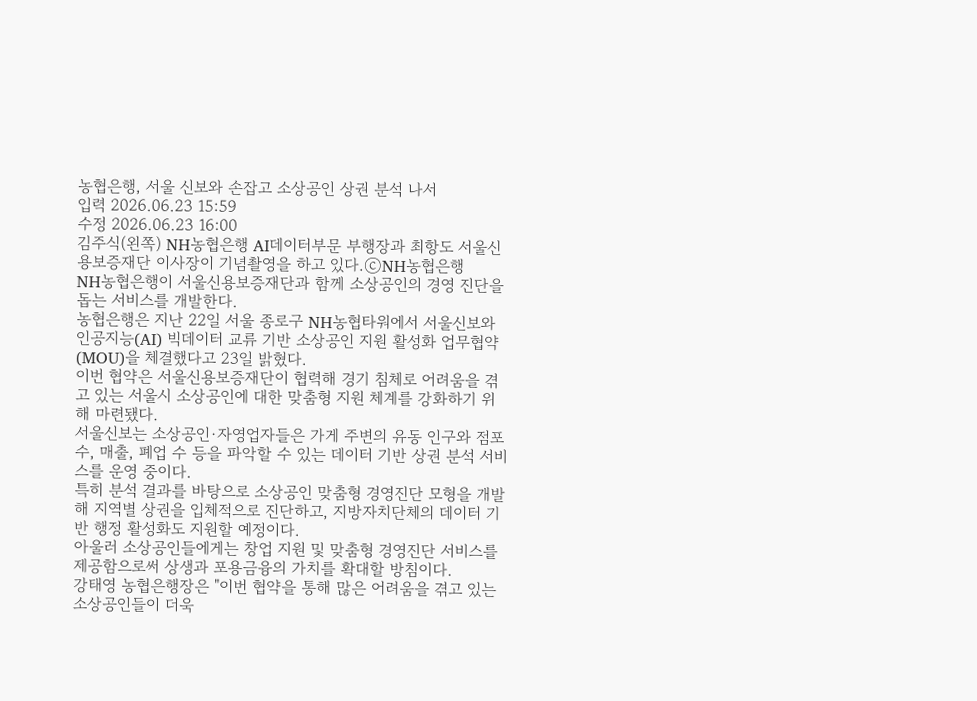농협은행, 서울 신보와 손잡고 소상공인 상권 분석 나서
입력 2026.06.23 15:59
수정 2026.06.23 16:00
김주식(왼쪽) NH농협은행 AI데이터부문 부행장과 최항도 서울신용보증재단 이사장이 기념촬영을 하고 있다.ⓒNH농협은행
NH농협은행이 서울신용보증재단과 함께 소상공인의 경영 진단을 돕는 서비스를 개발한다.
농협은행은 지난 22일 서울 종로구 NH농협타워에서 서울신보와 인공지능(AI) 빅데이터 교류 기반 소상공인 지원 활성화 업무협약(MOU)을 체결했다고 23일 밝혔다.
이번 협약은 서울신용보증재단이 협력해 경기 침체로 어려움을 겪고 있는 서울시 소상공인에 대한 맞춤형 지원 체계를 강화하기 위해 마련됐다.
서울신보는 소상공인·자영업자들은 가게 주변의 유동 인구와 점포 수, 매출, 폐업 수 등을 파악할 수 있는 데이터 기반 상권 분석 서비스를 운영 중이다.
특히 분석 결과를 바탕으로 소상공인 맞춤형 경영진단 모형을 개발해 지역별 상권을 입체적으로 진단하고, 지방자치단체의 데이터 기반 행정 활성화도 지원할 예정이다.
아울러 소상공인들에게는 창업 지원 및 맞춤형 경영진단 서비스를 제공함으로써 상생과 포용금융의 가치를 확대할 방침이다.
강태영 농협은행장은 "이번 협약을 통해 많은 어려움을 겪고 있는 소상공인들이 더욱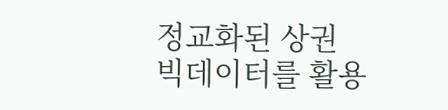정교화된 상권 빅데이터를 활용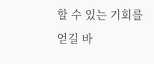할 수 있는 기회를 얻길 바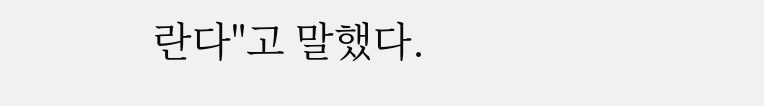란다"고 말했다.